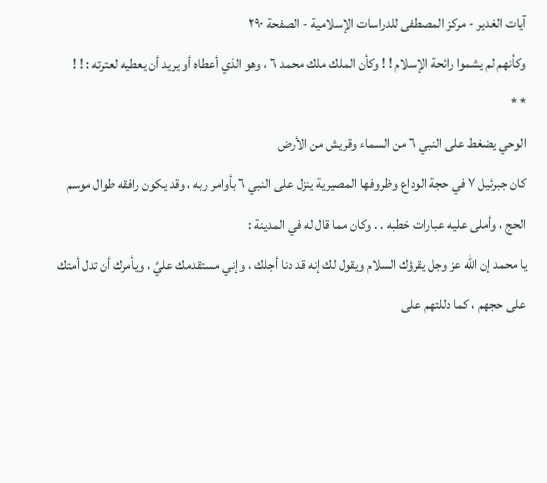آيات الغدير - مركز المصطفى للدراسات الإسلامية - الصفحة ٢٩٠
وكأنهم لم يشموا رائحة الإسلام ! ! وكأن الملك ملك محمد ٦ ، وهو الذي أعطاه أو يريد أن يعطيه لعترته : ! !
* *
الوحي يضغط على النبي ٦ من السماء وقريش من الأرض
كان جبرئيل ٧ في حجة الوداع وظروفها المصيرية ينزل على النبي ٦ بأوامر ربه ، وقد يكون رافقه طوال موسم الحج ، وأملى عليه عبارات خطبه . . وكان مما قال له في المدينة :
يا محمد إن الله عز وجل يقرؤك السلام ويقول لك إنه قد دنا أجلك ، وإني مستقدمك عليَّ ، ويأمرك أن تدل أمتك على حجهم ، كما دللتهم على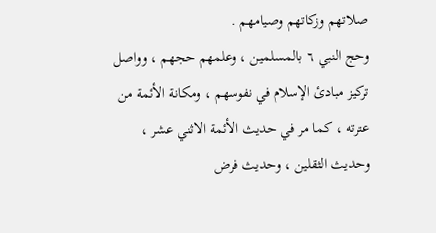صلاتهم وزكاتهم وصيامهم .
وحج النبي ٦ بالمسلمين ، وعلمهم حجهم ، وواصل تركيز مبادئ الإسلام في نفوسهم ، ومكانة الأئمة من عترته ، كما مر في حديث الأئمة الاثني عشر ، وحديث الثقلين ، وحديث فرض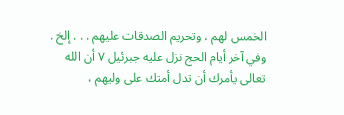الخمس لهم ، وتحريم الصدقات عليهم . . . إلخ .
وفي آخر أيام الحج نزل عليه جبرئيل ٧ أن الله تعالى يأمرك أن تدل أمتك على وليهم ،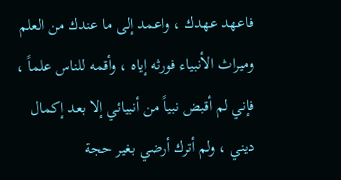فاعهد عهدك ، واعمد إلى ما عندك من العلم وميراث الأنبياء فورثه إياه ، وأقمه للناس علماً ، فإني لم أقبض نبياً من أنبيائي إلا بعد إكمال ديني ، ولم أترك أرضي بغير حجة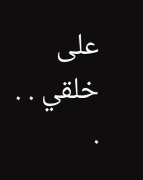على خلقي . . .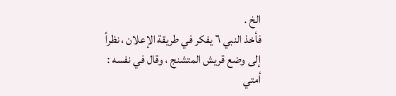الخ .
فأخذ النبي ٦ يفكر في طريقة الإعلان ، نظراً إلى وضع قريش المتشنج ، وقال في نفسه : أمتي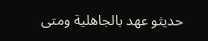حديثو عهد بالجاهلية ومتى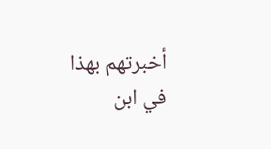أخبرتهم بهذا في ابن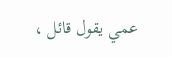عمي يقول قائل ،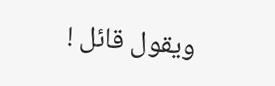ويقول قائل !